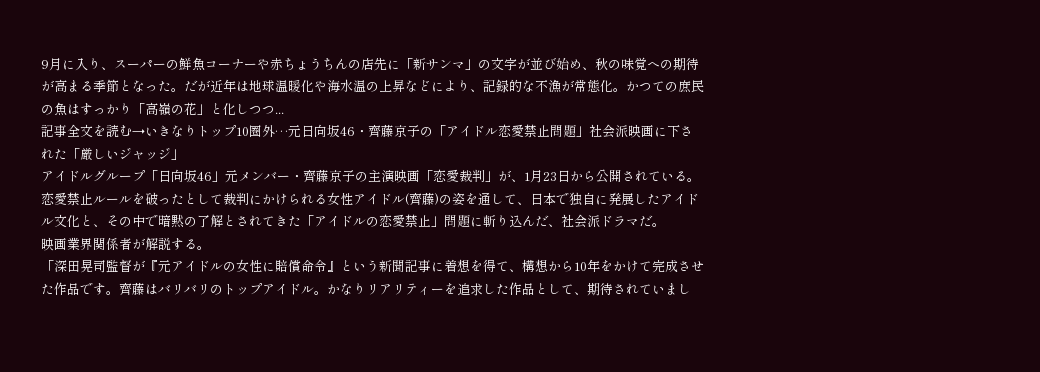9月に入り、スーパーの鮮魚コーナーや赤ちょうちんの店先に「新サンマ」の文字が並び始め、秋の味覚への期待が高まる季節となった。だが近年は地球温暖化や海水温の上昇などにより、記録的な不漁が常態化。かつての庶民の魚はすっかり「高嶺の花」と化しつつ...
記事全文を読む→いきなりトップ10圏外…元日向坂46・齊藤京子の「アイドル恋愛禁止問題」社会派映画に下された「厳しいジャッジ」
アイドルグループ「日向坂46」元メンバー・齊藤京子の主演映画「恋愛裁判」が、1月23日から公開されている。恋愛禁止ルールを破ったとして裁判にかけられる女性アイドル(齊藤)の姿を通して、日本で独自に発展したアイドル文化と、その中で暗黙の了解とされてきた「アイドルの恋愛禁止」問題に斬り込んだ、社会派ドラマだ。
映画業界関係者が解説する。
「深田晃司監督が『元アイドルの女性に賠償命令』という新聞記事に着想を得て、構想から10年をかけて完成させた作品です。齊藤はバリバリのトップアイドル。かなりリアリティーを追求した作品として、期待されていまし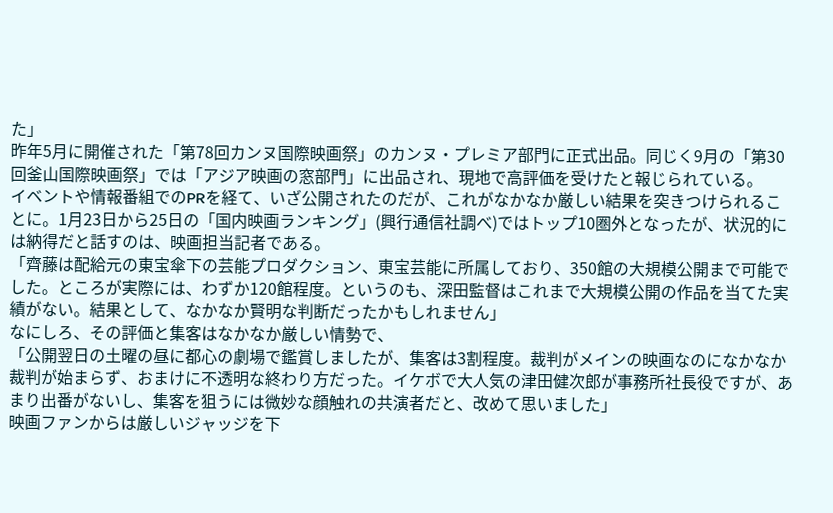た」
昨年5月に開催された「第78回カンヌ国際映画祭」のカンヌ・プレミア部門に正式出品。同じく9月の「第30回釜山国際映画祭」では「アジア映画の窓部門」に出品され、現地で高評価を受けたと報じられている。
イベントや情報番組でのPRを経て、いざ公開されたのだが、これがなかなか厳しい結果を突きつけられることに。1月23日から25日の「国内映画ランキング」(興行通信社調べ)ではトップ10圏外となったが、状況的には納得だと話すのは、映画担当記者である。
「齊藤は配給元の東宝傘下の芸能プロダクション、東宝芸能に所属しており、350館の大規模公開まで可能でした。ところが実際には、わずか120館程度。というのも、深田監督はこれまで大規模公開の作品を当てた実績がない。結果として、なかなか賢明な判断だったかもしれません」
なにしろ、その評価と集客はなかなか厳しい情勢で、
「公開翌日の土曜の昼に都心の劇場で鑑賞しましたが、集客は3割程度。裁判がメインの映画なのになかなか裁判が始まらず、おまけに不透明な終わり方だった。イケボで大人気の津田健次郎が事務所社長役ですが、あまり出番がないし、集客を狙うには微妙な顔触れの共演者だと、改めて思いました」
映画ファンからは厳しいジャッジを下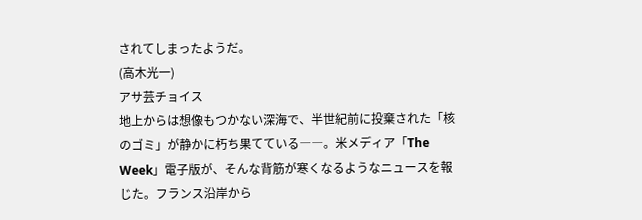されてしまったようだ。
(高木光一)
アサ芸チョイス
地上からは想像もつかない深海で、半世紀前に投棄された「核のゴミ」が静かに朽ち果てている――。米メディア「The Week」電子版が、そんな背筋が寒くなるようなニュースを報じた。フランス沿岸から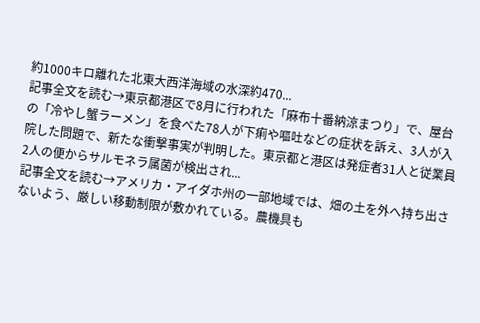約1000キロ離れた北東大西洋海域の水深約470...
記事全文を読む→東京都港区で8月に行われた「麻布十番納涼まつり」で、屋台の「冷やし蟹ラーメン」を食べた78人が下痢や嘔吐などの症状を訴え、3人が入院した問題で、新たな衝撃事実が判明した。東京都と港区は発症者31人と従業員2人の便からサルモネラ属菌が検出され...
記事全文を読む→アメリカ・アイダホ州の一部地域では、畑の土を外へ持ち出さないよう、厳しい移動制限が敷かれている。農機具も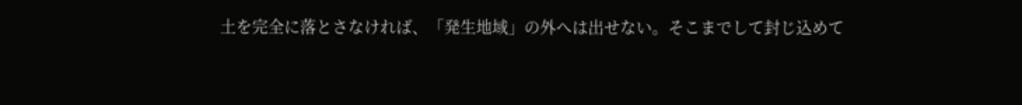土を完全に落とさなければ、「発生地域」の外へは出せない。そこまでして封じ込めて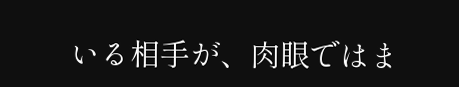いる相手が、肉眼ではま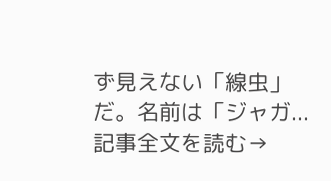ず見えない「線虫」だ。名前は「ジャガ...
記事全文を読む→